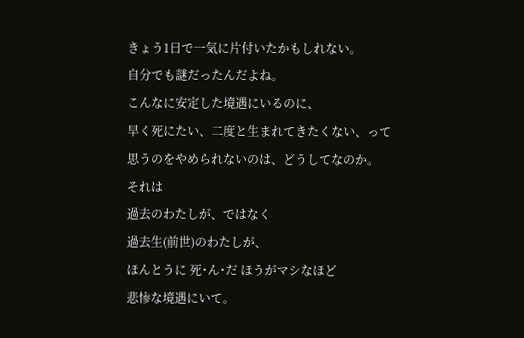きょう1日で一気に片付いたかもしれない。
自分でも謎だったんだよね。
こんなに安定した境遇にいるのに、
早く死にたい、二度と生まれてきたくない、って
思うのをやめられないのは、どうしてなのか。
それは
過去のわたしが、ではなく
過去生(前世)のわたしが、
ほんとうに 死˙ん˙だ ほうがマシなほど
悲惨な境遇にいて。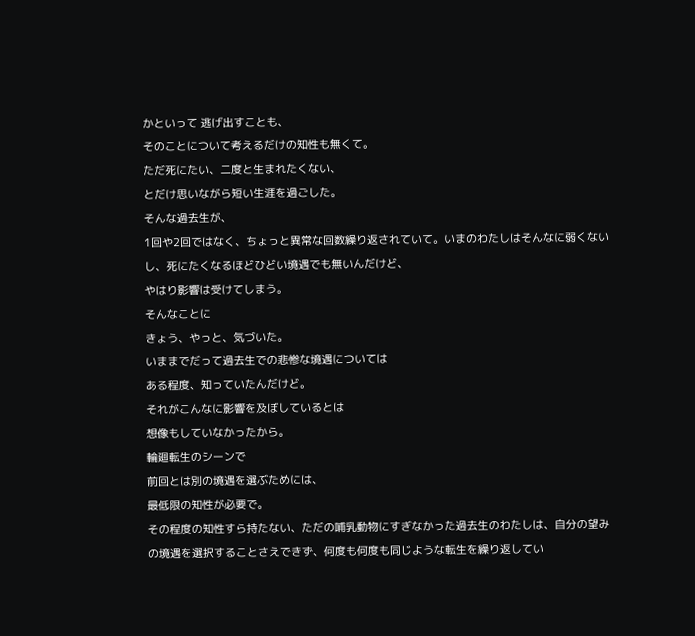かといって 逃げ出すことも、
そのことについて考えるだけの知性も無くて。
ただ死にたい、二度と生まれたくない、
とだけ思いながら短い生涯を過ごした。
そんな過去生が、
1回や2回ではなく、ちょっと異常な回数繰り返されていて。いまのわたしはそんなに弱くないし、死にたくなるほどひどい境遇でも無いんだけど、
やはり影響は受けてしまう。
そんなことに
きょう、やっと、気づいた。
いままでだって過去生での悲惨な境遇については
ある程度、知っていたんだけど。
それがこんなに影響を及ぼしているとは
想像もしていなかったから。
輪廻転生のシーンで
前回とは別の境遇を選ぶためには、
最低限の知性が必要で。
その程度の知性すら持たない、ただの哺乳動物にすぎなかった過去生のわたしは、自分の望みの境遇を選択することさえできず、何度も何度も同じような転生を繰り返してい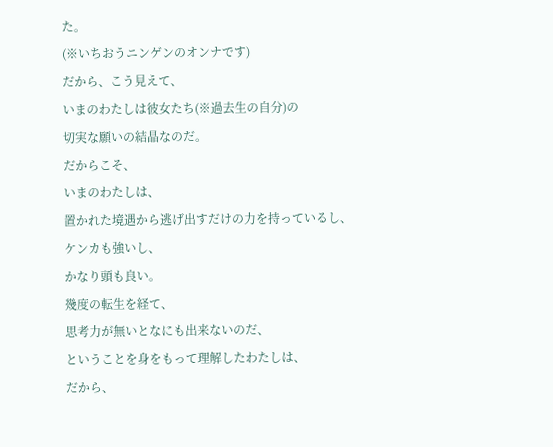た。
(※いちおうニンゲンのオンナです)
だから、こう見えて、
いまのわたしは彼女たち(※過去生の自分)の
切実な願いの結晶なのだ。
だからこそ、
いまのわたしは、
置かれた境遇から逃げ出すだけの力を持っているし、
ケンカも強いし、
かなり頭も良い。
幾度の転生を経て、
思考力が無いとなにも出来ないのだ、
ということを身をもって理解したわたしは、
だから、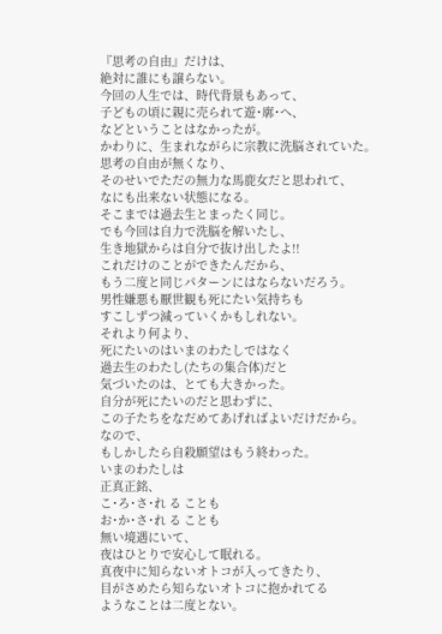『思考の自由』だけは、
絶対に誰にも譲らない。
今回の人生では、時代背景もあって、
子どもの頃に親に売られて遊˙廓˙へ、
などということはなかったが。
かわりに、生まれながらに宗教に洗脳されていた。
思考の自由が無くなり、
そのせいでただの無力な馬鹿女だと思われて、
なにも出来ない状態になる。
そこまでは過去生とまったく同じ。
でも今回は自力で洗脳を解いたし、
生き地獄からは自分で抜け出したよ!!
これだけのことができたんだから、
もう二度と同じパターンにはならないだろう。
男性嫌悪も厭世観も死にたい気持ちも
すこしずつ減っていくかもしれない。
それより何より、
死にたいのはいまのわたしではなく
過去生のわたし(たちの集合体)だと
気づいたのは、とても大きかった。
自分が死にたいのだと思わずに、
この子たちをなだめてあげればよいだけだから。
なので、
もしかしたら自殺願望はもう終わった。
いまのわたしは
正真正銘、
こ˙ろ˙さ˙れ る ことも
お˙か˙さ˙れ る ことも
無い境遇にいて、
夜はひとりで安心して眠れる。
真夜中に知らないオトコが入ってきたり、
目がさめたら知らないオトコに抱かれてる
ようなことは二度とない。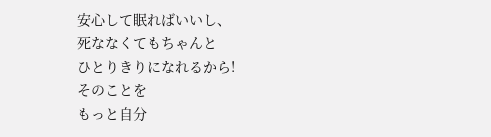安心して眠ればいいし、
死ななくてもちゃんと
ひとりきりになれるから!
そのことを
もっと自分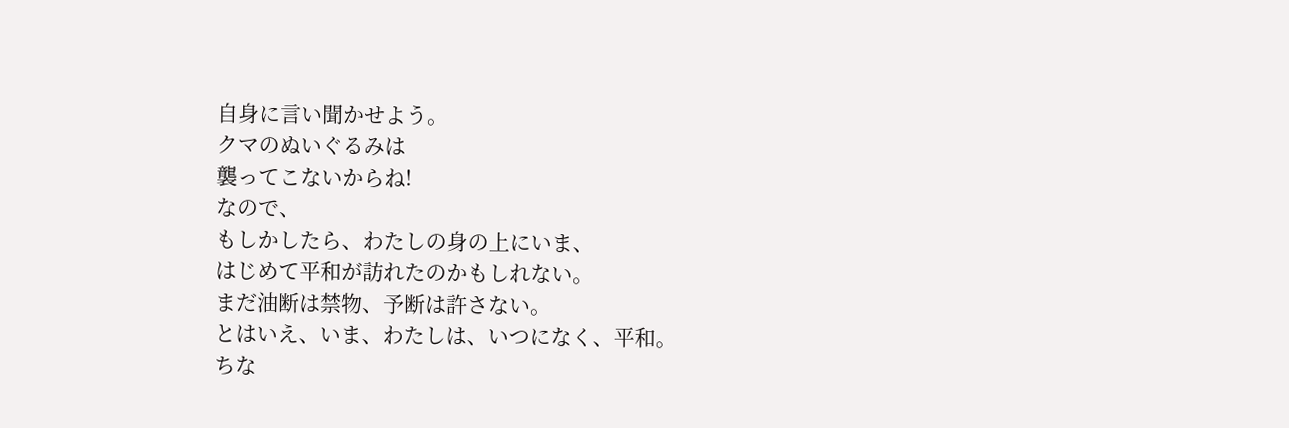自身に言い聞かせよう。
クマのぬいぐるみは
襲ってこないからね!
なので、
もしかしたら、わたしの身の上にいま、
はじめて平和が訪れたのかもしれない。
まだ油断は禁物、予断は許さない。
とはいえ、いま、わたしは、いつになく、平和。
ちな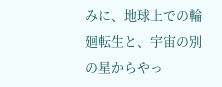みに、地球上での輪廻転生と、宇宙の別の星からやっ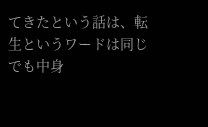てきたという話は、転生というワードは同じでも中身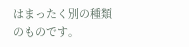はまったく別の種類のものです。